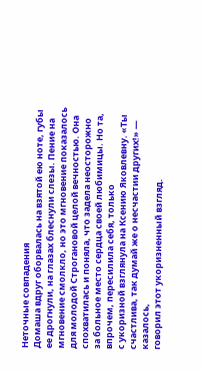Неточные совпадения
Домаша вдруг оборвалась на взятой ею ноте, губы ее дрогнули, на глазах блеснули слезы. Пение на мгновение смолкло, но это мгновение показалось для молодой Строгановой целой вечностью. Она спохватилась и поняла, что задела неосторожно за больное место сердца своей любимицы. Но та, впрочем, пересилила себя, только
с укоризной взглянула на Ксению Яковлевну. «Ты счастлива, так думай же о несчастии других!» — казалось,
говорил этот укоризненный взгляд.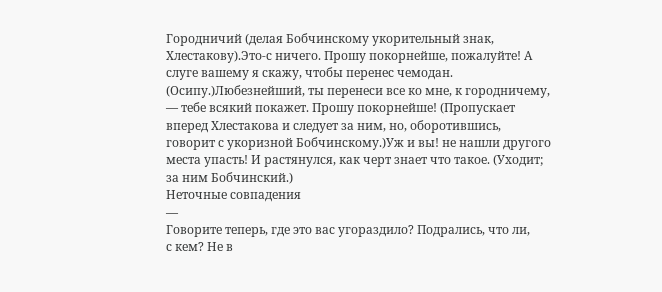Городничий (делая Бобчинскому укорительный знак, Хлестакову).Это-с ничего. Прошу покорнейше, пожалуйте! А слуге вашему я скажу, чтобы перенес чемодан. (Осипу.)Любезнейший, ты перенеси все ко мне, к городничему, — тебе всякий покажет. Прошу покорнейше! (Пропускает вперед Хлестакова и следует за ним, но, оборотившись,
говорит с укоризной Бобчинскому.)Уж и вы! не нашли другого места упасть! И растянулся, как черт знает что такое. (Уходит; за ним Бобчинский.)
Неточные совпадения
—
Говорите теперь, где это вас угораздило? Подрались, что ли,
с кем? Не в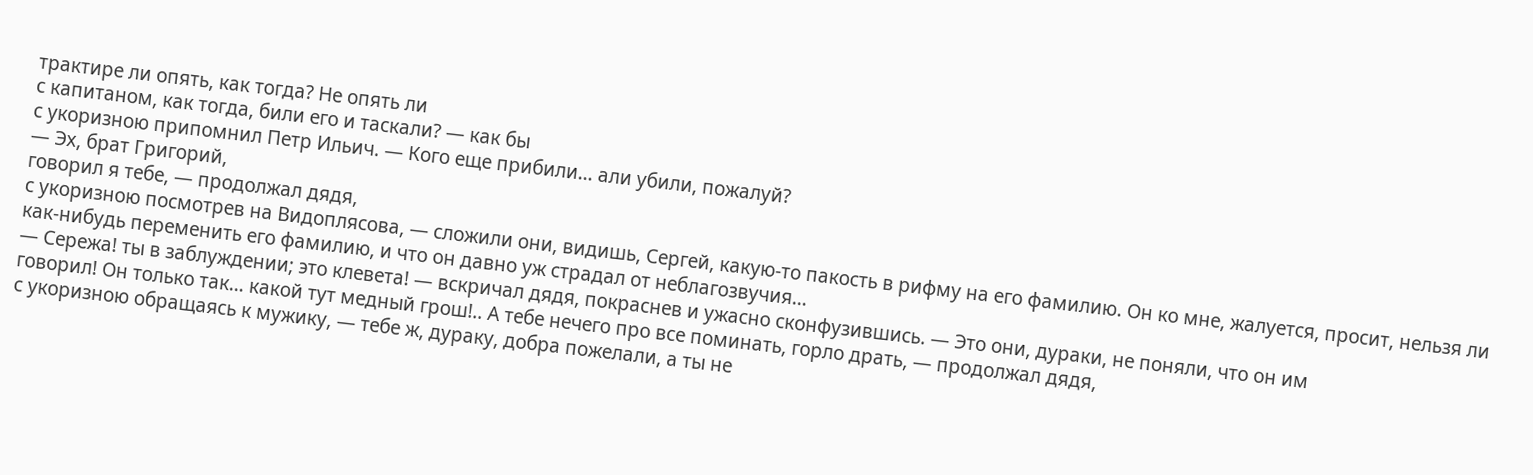трактире ли опять, как тогда? Не опять ли
с капитаном, как тогда, били его и таскали? — как бы
с укоризною припомнил Петр Ильич. — Кого еще прибили… али убили, пожалуй?
— Эх, брат Григорий,
говорил я тебе, — продолжал дядя,
с укоризною посмотрев на Видоплясова, — сложили они, видишь, Сергей, какую-то пакость в рифму на его фамилию. Он ко мне, жалуется, просит, нельзя ли как-нибудь переменить его фамилию, и что он давно уж страдал от неблагозвучия…
— Сережа! ты в заблуждении; это клевета! — вскричал дядя, покраснев и ужасно сконфузившись. — Это они, дураки, не поняли, что он им
говорил! Он только так… какой тут медный грош!.. А тебе нечего про все поминать, горло драть, — продолжал дядя,
с укоризною обращаясь к мужику, — тебе ж, дураку, добра пожелали, а ты не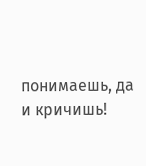понимаешь, да и кричишь!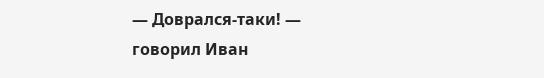— Доврался-таки! —
говорил Иван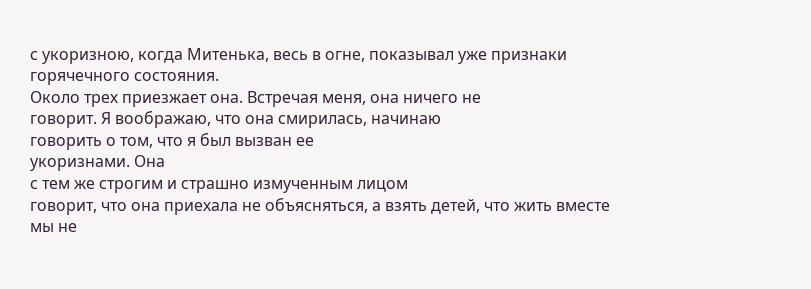с укоризною, когда Митенька, весь в огне, показывал уже признаки горячечного состояния.
Около трех приезжает она. Встречая меня, она ничего не
говорит. Я воображаю, что она смирилась, начинаю
говорить о том, что я был вызван ее
укоризнами. Она
с тем же строгим и страшно измученным лицом
говорит, что она приехала не объясняться, а взять детей, что жить вместе мы не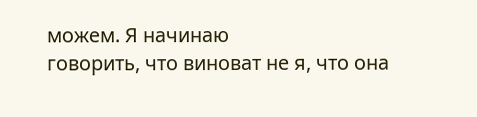можем. Я начинаю
говорить, что виноват не я, что она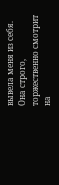вывела меня из себя. Она строго, торжественно смотрит на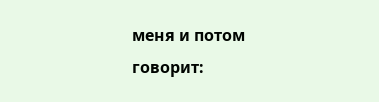меня и потом
говорит: